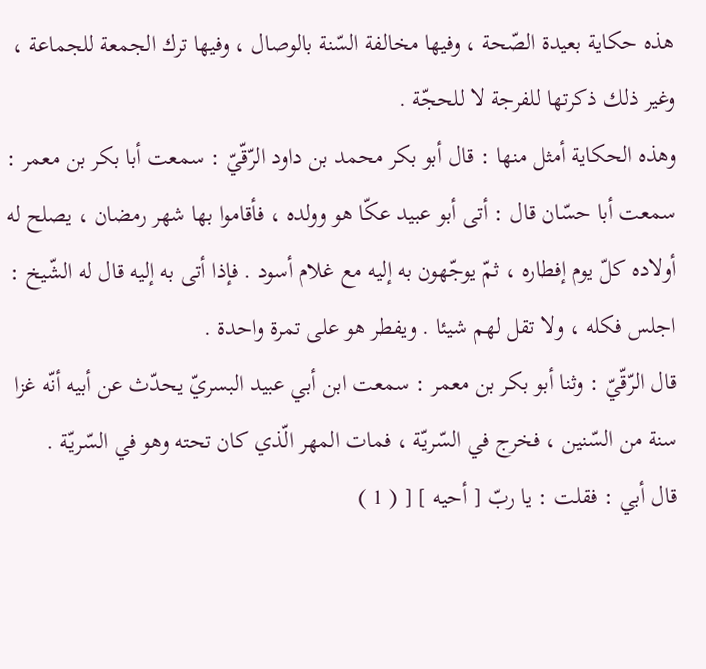هذه حكاية بعيدة الصّحة ، وفيها مخالفة السّنة بالوصال ، وفيها ترك الجمعة للجماعة ، وغير ذلك ذكرتها للفرجة لا للحجّة .
وهذه الحكاية أمثل منها : قال أبو بكر محمد بن داود الرّقّيّ : سمعت أبا بكر بن معمر : سمعت أبا حسّان قال : أتى أبو عبيد عكّا هو وولده ، فأقاموا بها شهر رمضان ، يصلح له أولاده كلّ يوم إفطاره ، ثمّ يوجّهون به إليه مع غلام أسود . فإذا أتى به إليه قال له الشّيخ : اجلس فكله ، ولا تقل لهم شيئا . ويفطر هو على تمرة واحدة .
قال الرّقّيّ : وثنا أبو بكر بن معمر : سمعت ابن أبي عبيد البسريّ يحدّث عن أبيه أنّه غزا سنة من السّنين ، فخرج في السّريّة ، فمات المهر الّذي كان تحته وهو في السّريّة .
قال أبي : فقلت : يا ربّ [ أحيه ] [ ( 1 )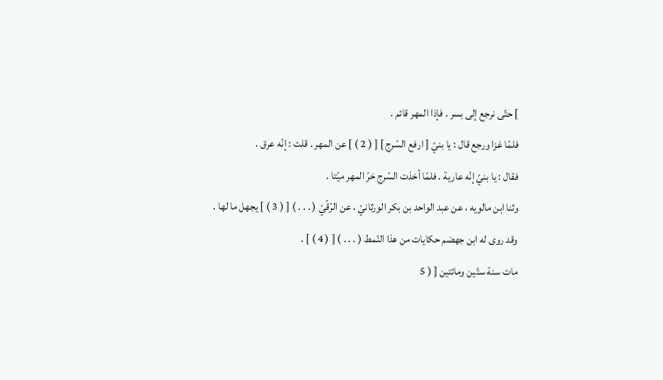] حتّى نرجع إلى بسر . فإذا المهر قائم .
فلمّا غزا ورجع قال : يا بنيّ [ ارفع السّرج ] [ ( 2 ) ] عن المهر . قلت : إنّه عرق .
فقال : يا بنيّ إنّه عارية . فلمّا أخذت السّرج خرّ المهر ميّتا .
وثنا ابن مالويه ، عن عبد الواحد بن بكر الورثانيّ ، عن الرّقّيّ ( . . . ) [ ( 3 ) ] يجهل ما لها .
وقد روى له ابن جهضم حكايات من هذا النّمط ( . . . ) [ ( 4 ) ] .
مات سنة ستّين ومائتين [ ( 5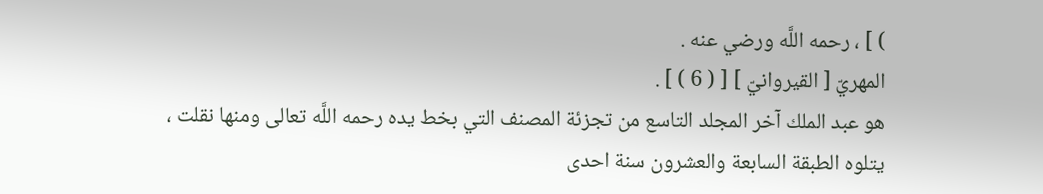) ] ، رحمه اللَّه ورضي عنه .
المهريّ [ القيروانيّ ] [ ( 6 ) ] .
هو عبد الملك آخر المجلد التاسع من تجزئة المصنف التي بخط يده رحمه اللَّه تعالى ومنها نقلت ، يتلوه الطبقة السابعة والعشرون سنة احدى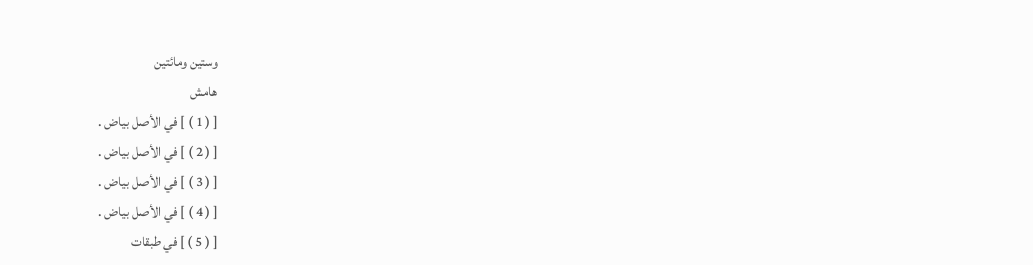وستين ومائتين
هامش
[ ( 1 ) ] في الأصل بياض .
[ ( 2 ) ] في الأصل بياض .
[ ( 3 ) ] في الأصل بياض .
[ ( 4 ) ] في الأصل بياض .
[ ( 5 ) ] في طبقات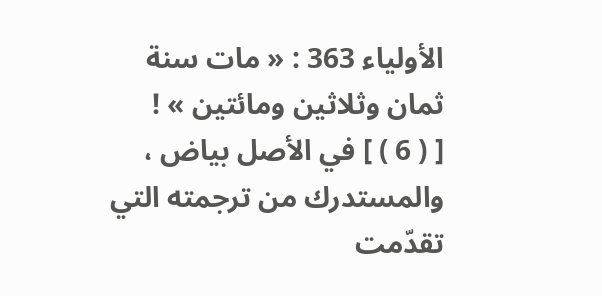الأولياء 363 : « مات سنة ثمان وثلاثين ومائتين » !
[ ( 6 ) ] في الأصل بياض ، والمستدرك من ترجمته التي تقدّمت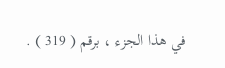في هذا الجزء ، برقم ( 319 ) .